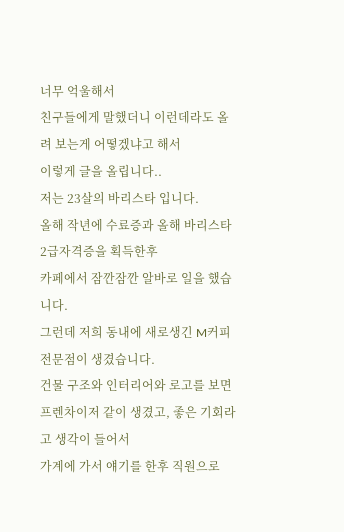너무 억울해서
친구들에게 말했더니 이런데라도 올려 보는게 어떻겠냐고 해서
이렇게 글을 올립니다..
저는 23살의 바리스타 입니다.
올해 작년에 수료증과 올해 바리스타2급자격증을 획득한후
카페에서 잠깐잠깐 알바로 일을 했습니다.
그런데 저희 동내에 새로생긴 M커피전문점이 생겼습니다.
건물 구조와 인터리어와 로고를 보면
프렌차이저 같이 생겼고, 좋은 기회라고 생각이 들어서
가계에 가서 얘기를 한후 직원으로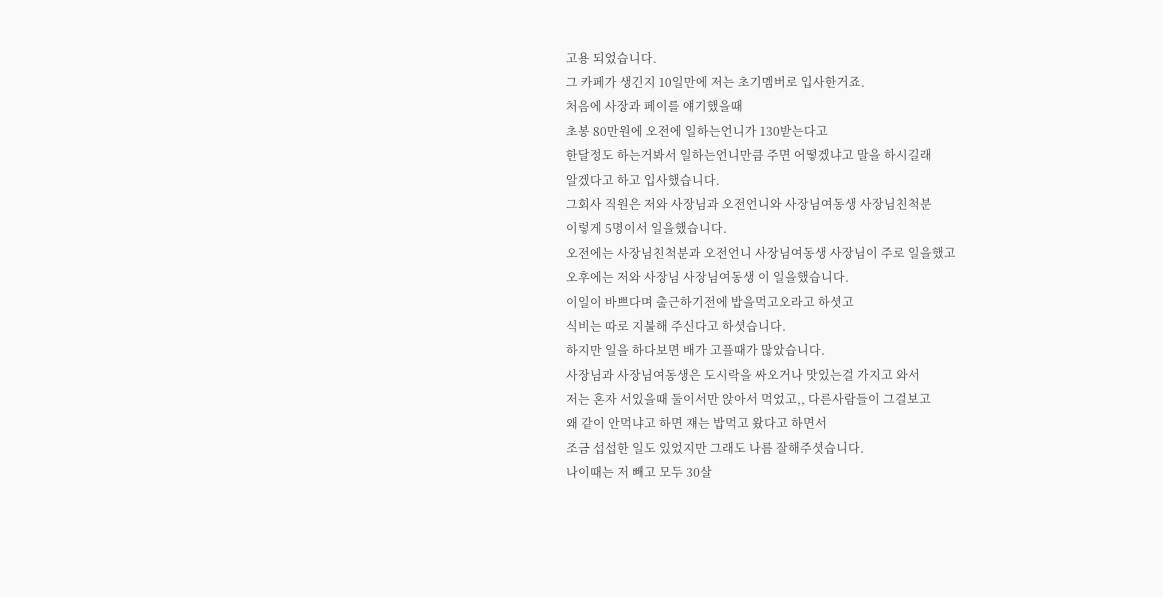고용 되었습니다.
그 카페가 생긴지 10일만에 저는 초기멤버로 입사한거죠.
처음에 사장과 페이를 얘기했을때
초봉 80만원에 오전에 일하는언니가 130받는다고
한달정도 하는거봐서 일하는언니만큼 주면 어떻겠냐고 말을 하시길래
알겠다고 하고 입사했습니다.
그회사 직원은 저와 사장님과 오전언니와 사장님여동생 사장님친척분
이렇게 5명이서 일을했습니다.
오전에는 사장님친척분과 오전언니 사장님여동생 사장님이 주로 일을했고
오후에는 저와 사장님 사장님여동생 이 일을했습니다.
이일이 바쁘다며 출근하기전에 밥을먹고오라고 하셧고
식비는 따로 지불해 주신다고 하셧습니다.
하지만 일을 하다보면 배가 고플때가 많았습니다.
사장님과 사장님여동생은 도시락을 싸오거나 맛있는걸 가지고 와서
저는 혼자 서있을때 둘이서만 앉아서 먹었고,, 다른사람들이 그걸보고
왜 같이 안먹냐고 하면 쟤는 밥먹고 왔다고 하면서
조금 섭섭한 일도 있었지만 그래도 나름 잘해주셧습니다.
나이때는 저 빼고 모두 30살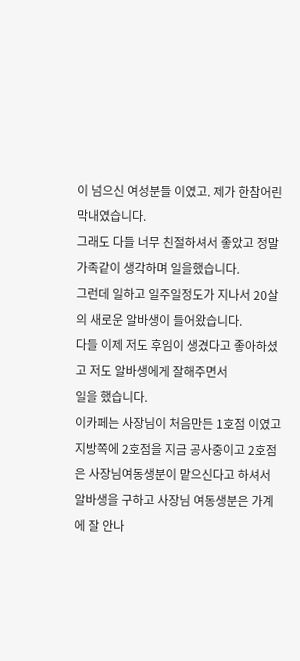이 넘으신 여성분들 이였고. 제가 한참어린 막내였습니다.
그래도 다들 너무 친절하셔서 좋았고 정말 가족같이 생각하며 일을했습니다.
그런데 일하고 일주일정도가 지나서 20살의 새로운 알바생이 들어왔습니다.
다들 이제 저도 후임이 생겼다고 좋아하셨고 저도 알바생에게 잘해주면서
일을 했습니다.
이카페는 사장님이 처음만든 1호점 이였고
지방쪽에 2호점을 지금 공사중이고 2호점은 사장님여동생분이 맡으신다고 하셔서
알바생을 구하고 사장님 여동생분은 가계에 잘 안나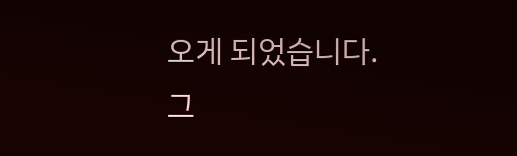오게 되었습니다.
그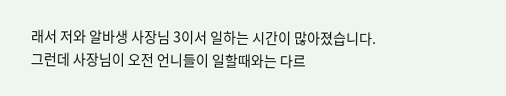래서 저와 알바생 사장님 3이서 일하는 시간이 많아졌습니다.
그런데 사장님이 오전 언니들이 일할때와는 다르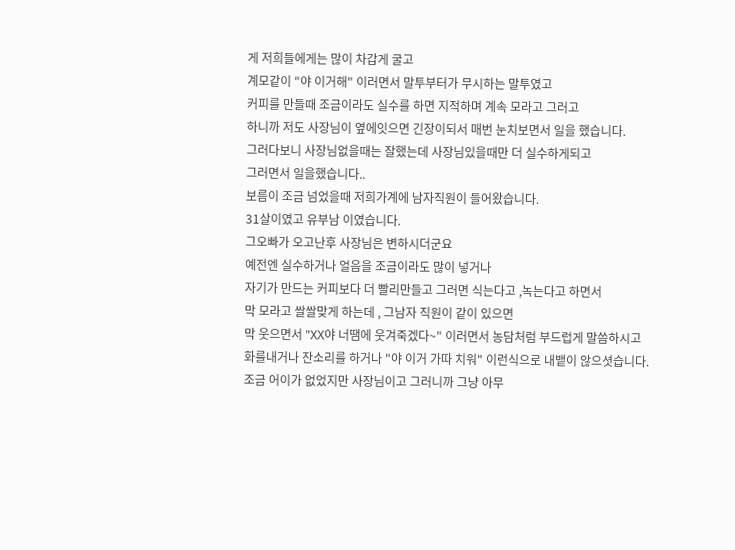게 저희들에게는 많이 차갑게 굴고
계모같이 "야 이거해" 이러면서 말투부터가 무시하는 말투였고
커피를 만들때 조금이라도 실수를 하면 지적하며 계속 모라고 그러고
하니까 저도 사장님이 옆에잇으면 긴장이되서 매번 눈치보면서 일을 했습니다.
그러다보니 사장님없을때는 잘했는데 사장님있을때만 더 실수하게되고
그러면서 일을했습니다..
보름이 조금 넘었을때 저희가계에 남자직원이 들어왔습니다.
31살이였고 유부남 이였습니다.
그오빠가 오고난후 사장님은 변하시더군요
예전엔 실수하거나 얼음을 조금이라도 많이 넣거나
자기가 만드는 커피보다 더 빨리만들고 그러면 식는다고 ,녹는다고 하면서
막 모라고 쌀쌀맞게 하는데 , 그남자 직원이 같이 있으면
막 웃으면서 "XX야 너땜에 웃겨죽겠다~" 이러면서 농담처럼 부드럽게 말씀하시고
화를내거나 잔소리를 하거나 "야 이거 가따 치워" 이런식으로 내뱉이 않으셧습니다.
조금 어이가 없었지만 사장님이고 그러니까 그냥 아무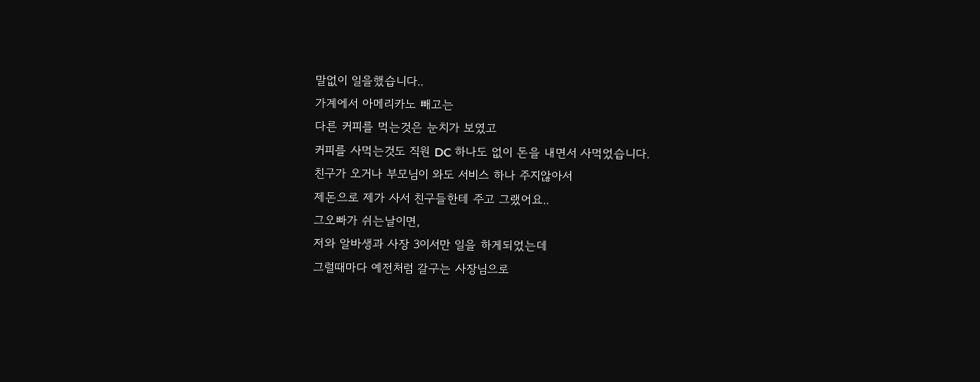말없이 일을했습니다..
가계에서 아메리카노 빼고는
다른 커피를 먹는것은 눈치가 보였고
커피를 사먹는것도 직원 DC 하나도 없이 돈을 내면서 사먹었습니다.
친구가 오거나 부모님이 와도 서비스 하나 주지않아서
제돈으로 제가 사서 친구들한테 주고 그랬어요..
그오빠가 쉬는날이면,
저와 알바생과 사장 3이서만 일을 하게되었는데
그럴때마다 예전처럼 갈구는 사장님으로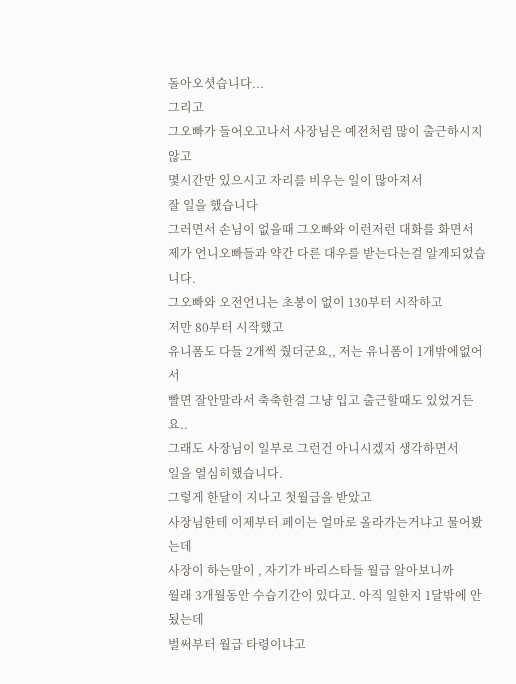돌아오셧습니다...
그리고
그오빠가 들어오고나서 사장님은 예전처럼 많이 출근하시지 않고
몇시간만 있으시고 자리를 비우는 일이 많아져서
잘 일을 했습니다
그러면서 손님이 없을때 그오빠와 이런저런 대화를 화면서
제가 언니오빠들과 약간 다른 대우를 받는다는걸 알게되었습니다.
그오빠와 오전언니는 초봉이 없이 130부터 시작하고
저만 80부터 시작했고
유니폼도 다들 2개씩 줬더군요,, 저는 유니폼이 1개밖에없어서
빨면 잘안말라서 축축한걸 그냥 입고 출근할때도 있었거든요..
그래도 사장님이 일부로 그런건 아니시겠지 생각하면서
일을 열심히했습니다.
그렇게 한달이 지나고 첫월급을 받았고
사장님한테 이제부터 페이는 얼마로 올라가는거냐고 물어봤는데
사장이 하는말이 , 자기가 바리스타들 월급 알아보니까
월래 3개월동안 수습기간이 있다고. 아직 일한지 1달밖에 안됬는데
벌써부터 월급 타령이냐고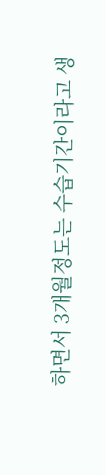하면서 3개월정도는 수습기간이라고 생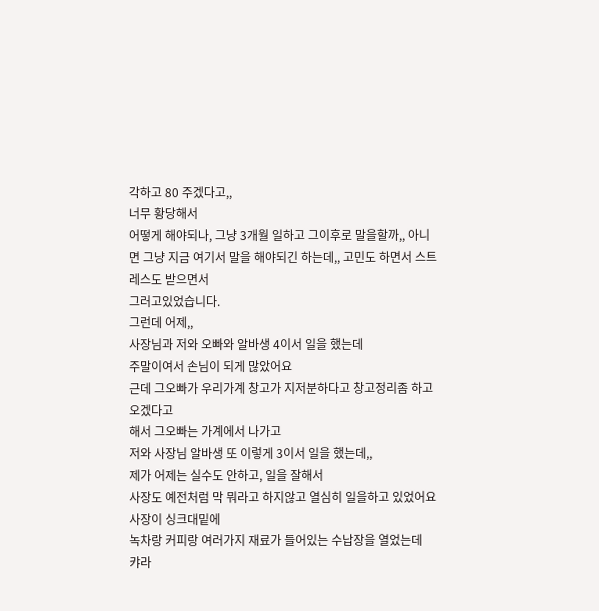각하고 80 주겠다고,,
너무 황당해서
어떻게 해야되나, 그냥 3개월 일하고 그이후로 말을할까,, 아니면 그냥 지금 여기서 말을 해야되긴 하는데,, 고민도 하면서 스트레스도 받으면서
그러고있었습니다.
그런데 어제,,
사장님과 저와 오빠와 알바생 4이서 일을 했는데
주말이여서 손님이 되게 많았어요
근데 그오빠가 우리가계 창고가 지저분하다고 창고정리좀 하고오겠다고
해서 그오빠는 가계에서 나가고
저와 사장님 알바생 또 이렇게 3이서 일을 했는데,,
제가 어제는 실수도 안하고, 일을 잘해서
사장도 예전처럼 막 뭐라고 하지않고 열심히 일을하고 있었어요
사장이 싱크대밑에
녹차랑 커피랑 여러가지 재료가 들어있는 수납장을 열었는데
캬라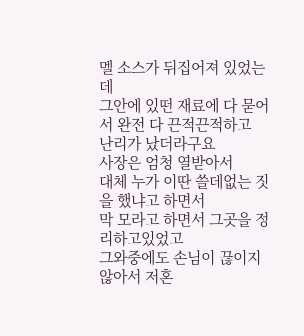멜 소스가 뒤집어져 있었는데
그안에 있떤 재료에 다 묻어서 완전 다 끈적끈적하고
난리가 났더라구요
사장은 엄청 열받아서
대체 누가 이딴 쓸데없는 짓을 했냐고 하면서
막 모라고 하면서 그곳을 정리하고있었고
그와중에도 손님이 끊이지 않아서 저혼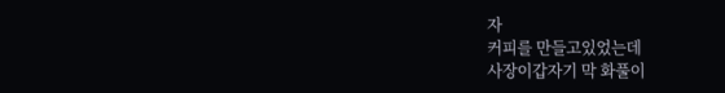자
커피를 만들고있었는데
사장이갑자기 막 화풀이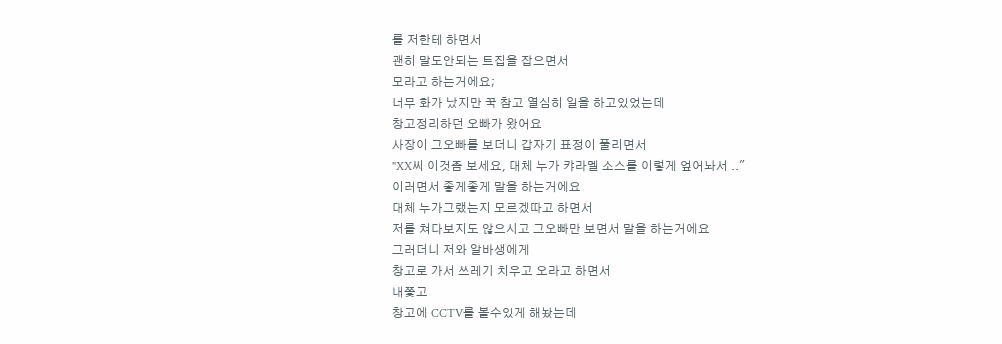를 저한테 하면서
괜히 말도안되는 트집을 잡으면서
모라고 하는거에요;
너무 화가 났지만 꾹 참고 열심히 일을 하고있었는데
창고정리하던 오빠가 왔어요
사장이 그오빠를 보더니 갑자기 표정이 풀리면서
"XX씨 이것좀 보세요, 대체 누가 캬라멜 소스를 이렇게 엎어놔서 .."
이러면서 좋게좋게 말을 하는거에요
대체 누가그랬는지 모르겠따고 하면서
저를 쳐다보지도 않으시고 그오빠만 보면서 말을 하는거에요
그러더니 저와 알바생에게
창고로 가서 쓰레기 치우고 오라고 하면서
내쫓고
창고에 CCTV를 볼수있게 해놨는데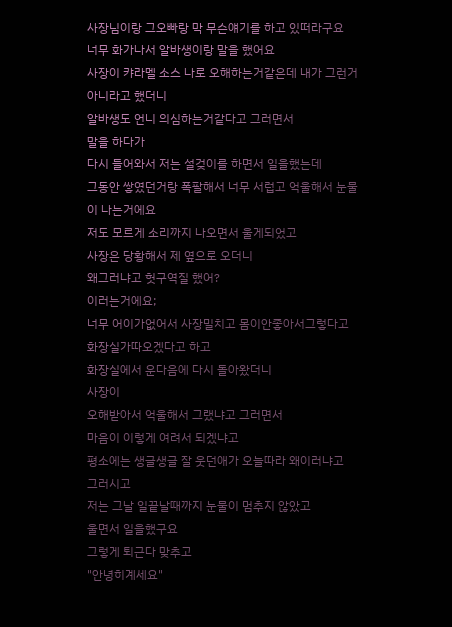사장님이랑 그오빠랑 막 무슨얘기를 하고 있떠라구요
너무 화가나서 알바생이랑 말을 했어요
사장이 캬라멜 소스 나로 오해하는거같은데 내가 그런거 아니라고 했더니
알바생도 언니 의심하는거같다고 그러면서
말을 하다가
다시 들어와서 저는 설겆이를 하면서 일을했는데
그동안 쌓였던거랑 폭팔해서 너무 서럽고 억울해서 눈물이 나는거에요
저도 모르게 소리까지 나오면서 울게되었고
사장은 당황해서 제 옆으로 오더니
왜그러냐고 헛구역질 했어?
이러는거에요;
너무 어이가없어서 사장밀치고 몸이안좋아서그렇다고 화장실가따오겠다고 하고
화장실에서 운다음에 다시 돌아왔더니
사장이
오해받아서 억울해서 그랬냐고 그러면서
마음이 이렇게 여려서 되겠냐고
평소에는 생글생글 잘 웃던애가 오늘따라 왜이러냐고
그러시고
저는 그날 일끝날때까지 눈물이 멈추지 않았고
울면서 일을했구요
그렇게 퇴근다 맞추고
"안녕히계세요"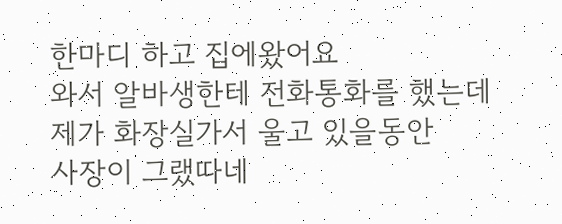한마디 하고 집에왔어요
와서 알바생한테 전화통화를 했는데
제가 화장실가서 울고 있을동안
사장이 그랬따네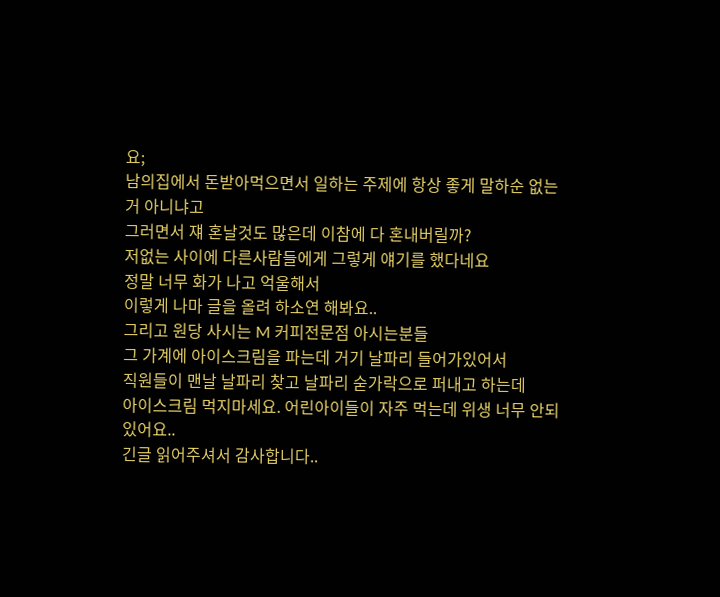요;
남의집에서 돈받아먹으면서 일하는 주제에 항상 좋게 말하순 없는거 아니냐고
그러면서 쟤 혼날것도 많은데 이참에 다 혼내버릴까?
저없는 사이에 다른사람들에게 그렇게 얘기를 했다네요
정말 너무 화가 나고 억울해서
이렇게 나마 글을 올려 하소연 해봐요..
그리고 원당 사시는 M 커피전문점 아시는분들
그 가계에 아이스크림을 파는데 거기 날파리 들어가있어서
직원들이 맨날 날파리 찾고 날파리 숟가락으로 퍼내고 하는데
아이스크림 먹지마세요. 어린아이들이 자주 먹는데 위생 너무 안되있어요..
긴글 읽어주셔서 감사합니다..